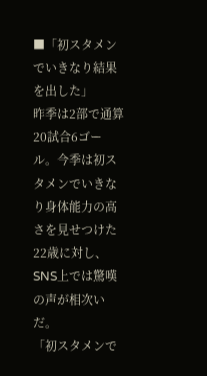■「初スタメンでいきなり結果を出した」
昨季は2部で通算20試合6ゴール。今季は初スタメンでいきなり身体能力の高さを見せつけた22歳に対し、SNS上では驚嘆の声が相次いだ。
「初スタメンで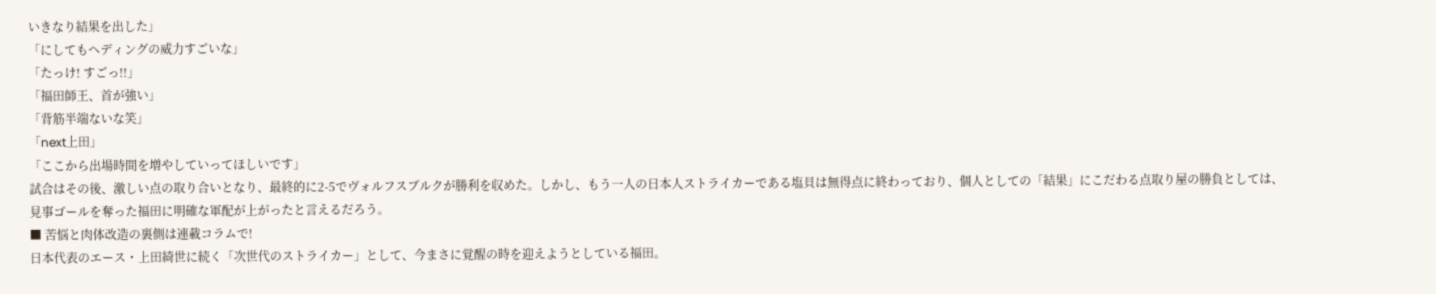いきなり結果を出した」
「にしてもヘディングの威力すごいな」
「たっけ! すごっ!!」
「福田師王、首が強い」
「背筋半端ないな笑」
「next上田」
「ここから出場時間を増やしていってほしいです」
試合はその後、激しい点の取り合いとなり、最終的に2-5でヴォルフスブルクが勝利を収めた。しかし、もう一人の日本人ストライカーである塩貝は無得点に終わっており、個人としての「結果」にこだわる点取り屋の勝負としては、見事ゴールを奪った福田に明確な軍配が上がったと言えるだろう。
■ 苦悩と肉体改造の裏側は連載コラムで!
日本代表のエース・上田綺世に続く「次世代のストライカー」として、今まさに覚醒の時を迎えようとしている福田。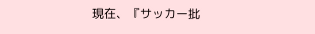現在、『サッカー批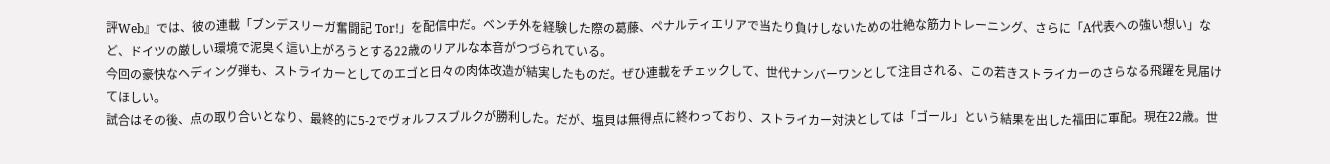評Web』では、彼の連載「ブンデスリーガ奮闘記 Tor!」を配信中だ。ベンチ外を経験した際の葛藤、ペナルティエリアで当たり負けしないための壮絶な筋力トレーニング、さらに「A代表への強い想い」など、ドイツの厳しい環境で泥臭く這い上がろうとする22歳のリアルな本音がつづられている。
今回の豪快なヘディング弾も、ストライカーとしてのエゴと日々の肉体改造が結実したものだ。ぜひ連載をチェックして、世代ナンバーワンとして注目される、この若きストライカーのさらなる飛躍を見届けてほしい。
試合はその後、点の取り合いとなり、最終的に5-2でヴォルフスブルクが勝利した。だが、塩貝は無得点に終わっており、ストライカー対決としては「ゴール」という結果を出した福田に軍配。現在22歳。世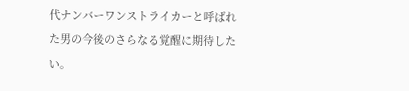代ナンバーワンストライカーと呼ばれた男の今後のさらなる覚醒に期待したい。